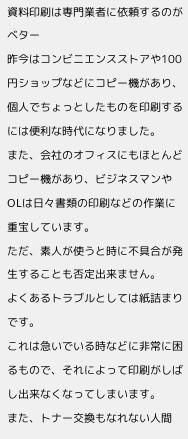資料印刷は専門業者に依頼するのがベター
昨今はコンビニエンスストアや100円ショップなどにコピー機があり、個人でちょっとしたものを印刷するには便利な時代になりました。
また、会社のオフィスにもほとんどコピー機があり、ビジネスマンやOLは日々書類の印刷などの作業に重宝しています。
ただ、素人が使うと時に不具合が発生することも否定出来ません。
よくあるトラブルとしては紙詰まりです。
これは急いでいる時などに非常に困るもので、それによって印刷がしばし出来なくなってしまいます。
また、トナー交換もなれない人間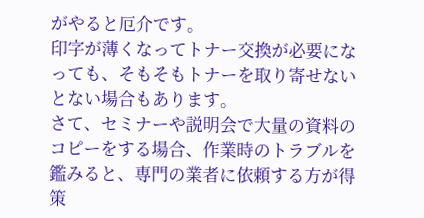がやると厄介です。
印字が薄くなってトナー交換が必要になっても、そもそもトナーを取り寄せないとない場合もあります。
さて、セミナーや説明会で大量の資料のコピーをする場合、作業時のトラブルを鑑みると、専門の業者に依頼する方が得策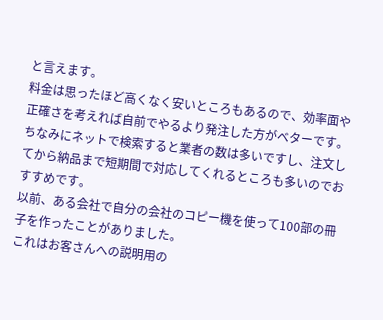と言えます。
料金は思ったほど高くなく安いところもあるので、効率面や正確さを考えれば自前でやるより発注した方がベターです。
ちなみにネットで検索すると業者の数は多いですし、注文してから納品まで短期間で対応してくれるところも多いのでおすすめです。
以前、ある会社で自分の会社のコピー機を使って100部の冊子を作ったことがありました。
これはお客さんへの説明用の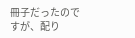冊子だったのですが、配り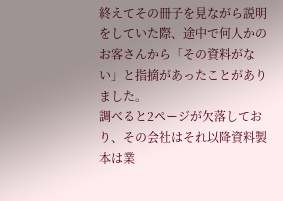終えてその冊子を見ながら説明をしていた際、途中で何人かのお客さんから「その資料がない」と指摘があったことがありました。
調べると2ページが欠落しており、その会社はそれ以降資料製本は業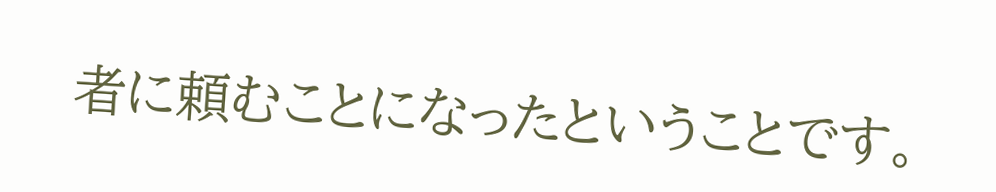者に頼むことになったということです。